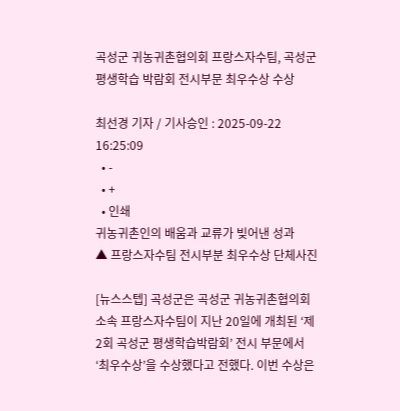곡성군 귀농귀촌협의회 프랑스자수팀, 곡성군 평생학습 박람회 전시부문 최우수상 수상

최선경 기자 / 기사승인 : 2025-09-22 16:25:09
  • -
  • +
  • 인쇄
귀농귀촌인의 배움과 교류가 빚어낸 성과
▲ 프랑스자수팀 전시부분 최우수상 단체사진

[뉴스스텝] 곡성군은 곡성군 귀농귀촌협의회 소속 프랑스자수팀이 지난 20일에 개최된 ‘제2회 곡성군 평생학습박람회’ 전시 부문에서 ‘최우수상’을 수상했다고 전했다. 이번 수상은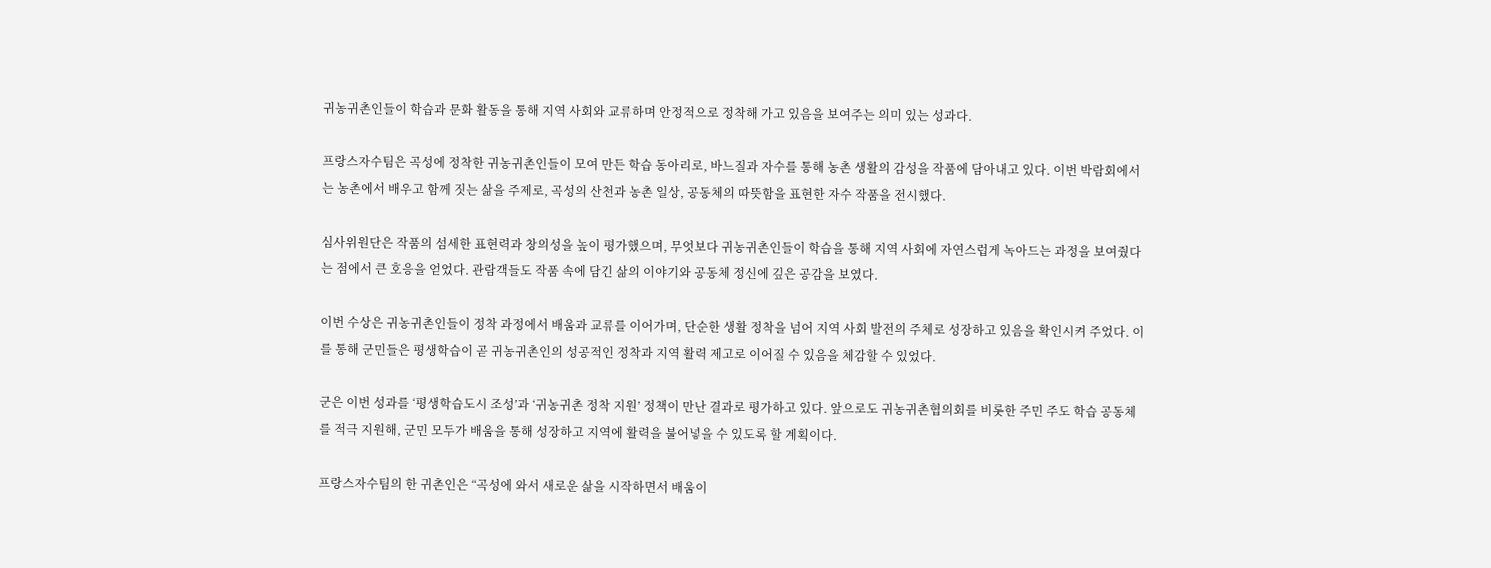귀농귀촌인들이 학습과 문화 활동을 통해 지역 사회와 교류하며 안정적으로 정착해 가고 있음을 보여주는 의미 있는 성과다.

프랑스자수팀은 곡성에 정착한 귀농귀촌인들이 모여 만든 학습 동아리로, 바느질과 자수를 통해 농촌 생활의 감성을 작품에 담아내고 있다. 이번 박람회에서는 농촌에서 배우고 함께 짓는 삶을 주제로, 곡성의 산천과 농촌 일상, 공동체의 따뜻함을 표현한 자수 작품을 전시했다.

심사위원단은 작품의 섬세한 표현력과 창의성을 높이 평가했으며, 무엇보다 귀농귀촌인들이 학습을 통해 지역 사회에 자연스럽게 녹아드는 과정을 보여줬다는 점에서 큰 호응을 얻었다. 관람객들도 작품 속에 담긴 삶의 이야기와 공동체 정신에 깊은 공감을 보였다.

이번 수상은 귀농귀촌인들이 정착 과정에서 배움과 교류를 이어가며, 단순한 생활 정착을 넘어 지역 사회 발전의 주체로 성장하고 있음을 확인시켜 주었다. 이를 통해 군민들은 평생학습이 곧 귀농귀촌인의 성공적인 정착과 지역 활력 제고로 이어질 수 있음을 체감할 수 있었다.

군은 이번 성과를 ‘평생학습도시 조성’과 ‘귀농귀촌 정착 지원’ 정책이 만난 결과로 평가하고 있다. 앞으로도 귀농귀촌협의회를 비롯한 주민 주도 학습 공동체를 적극 지원해, 군민 모두가 배움을 통해 성장하고 지역에 활력을 불어넣을 수 있도록 할 계획이다.

프랑스자수팀의 한 귀촌인은 “곡성에 와서 새로운 삶을 시작하면서 배움이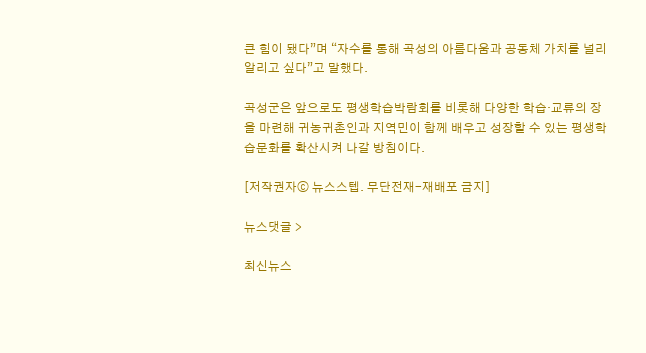큰 힘이 됐다”며 “자수를 통해 곡성의 아름다움과 공동체 가치를 널리 알리고 싶다”고 말했다.

곡성군은 앞으로도 평생학습박람회를 비롯해 다양한 학습·교류의 장을 마련해 귀농귀촌인과 지역민이 함께 배우고 성장할 수 있는 평생학습문화를 확산시켜 나갈 방침이다.

[저작권자ⓒ 뉴스스텝. 무단전재-재배포 금지]

뉴스댓글 >

최신뉴스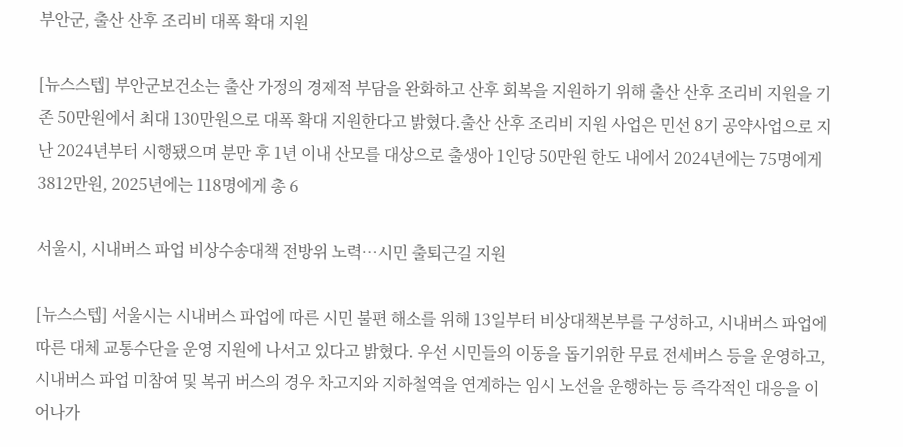부안군, 출산 산후 조리비 대폭 확대 지원

[뉴스스텝] 부안군보건소는 출산 가정의 경제적 부담을 완화하고 산후 회복을 지원하기 위해 출산 산후 조리비 지원을 기존 50만원에서 최대 130만원으로 대폭 확대 지원한다고 밝혔다.출산 산후 조리비 지원 사업은 민선 8기 공약사업으로 지난 2024년부터 시행됐으며 분만 후 1년 이내 산모를 대상으로 출생아 1인당 50만원 한도 내에서 2024년에는 75명에게 3812만원, 2025년에는 118명에게 총 6

서울시, 시내버스 파업 비상수송대책 전방위 노력…시민 출퇴근길 지원

[뉴스스텝] 서울시는 시내버스 파업에 따른 시민 불편 해소를 위해 13일부터 비상대책본부를 구성하고, 시내버스 파업에 따른 대체 교통수단을 운영 지원에 나서고 있다고 밝혔다. 우선 시민들의 이동을 돕기위한 무료 전세버스 등을 운영하고, 시내버스 파업 미참여 및 복귀 버스의 경우 차고지와 지하철역을 연계하는 임시 노선을 운행하는 등 즉각적인 대응을 이어나가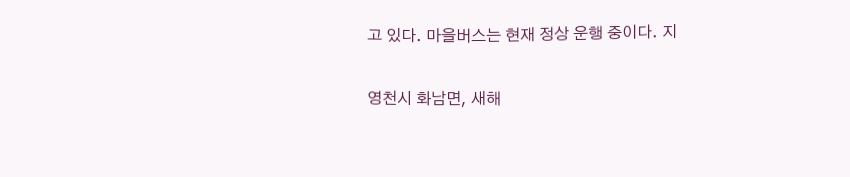고 있다. 마을버스는 현재 정상 운행 중이다. 지

영천시 화남면, 새해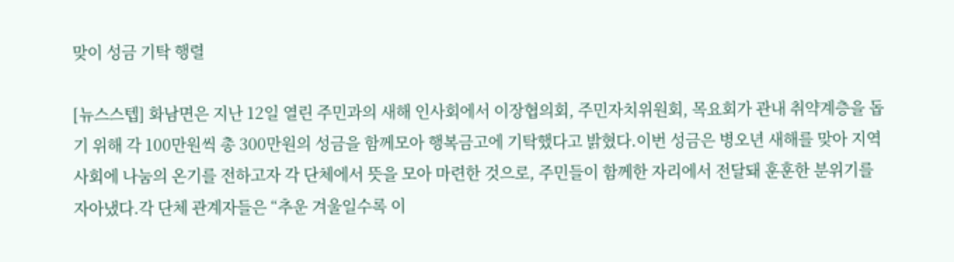맞이 성금 기탁 행렬

[뉴스스텝] 화남면은 지난 12일 열린 주민과의 새해 인사회에서 이장협의회, 주민자치위원회, 목요회가 관내 취약계층을 돕기 위해 각 100만원씩 총 300만원의 성금을 함께모아 행복금고에 기탁했다고 밝혔다.이번 성금은 병오년 새해를 맞아 지역사회에 나눔의 온기를 전하고자 각 단체에서 뜻을 모아 마련한 것으로, 주민들이 함께한 자리에서 전달돼 훈훈한 분위기를 자아냈다.각 단체 관계자들은 “추운 겨울일수록 이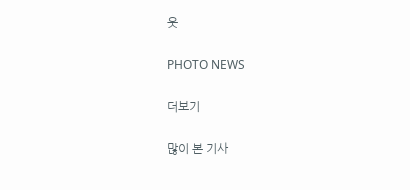웃

PHOTO NEWS

더보기

많이 본 기사